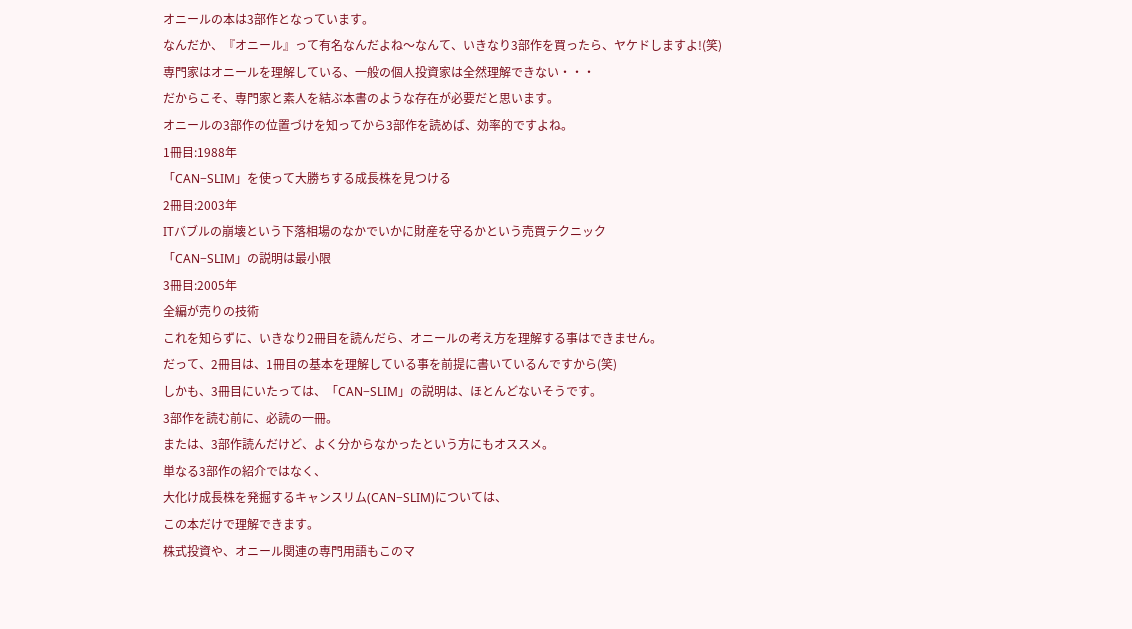オニールの本は3部作となっています。
なんだか、『オニール』って有名なんだよね〜なんて、いきなり3部作を買ったら、ヤケドしますよ!(笑)
専門家はオニールを理解している、一般の個人投資家は全然理解できない・・・
だからこそ、専門家と素人を結ぶ本書のような存在が必要だと思います。
オニールの3部作の位置づけを知ってから3部作を読めば、効率的ですよね。
1冊目:1988年
「CAN−SLIM」を使って大勝ちする成長株を見つける
2冊目:2003年
ITバブルの崩壊という下落相場のなかでいかに財産を守るかという売買テクニック
「CAN−SLIM」の説明は最小限
3冊目:2005年
全編が売りの技術
これを知らずに、いきなり2冊目を読んだら、オニールの考え方を理解する事はできません。
だって、2冊目は、1冊目の基本を理解している事を前提に書いているんですから(笑)
しかも、3冊目にいたっては、「CAN−SLIM」の説明は、ほとんどないそうです。
3部作を読む前に、必読の一冊。
または、3部作読んだけど、よく分からなかったという方にもオススメ。
単なる3部作の紹介ではなく、
大化け成長株を発掘するキャンスリム(CAN−SLIM)については、
この本だけで理解できます。
株式投資や、オニール関連の専門用語もこのマ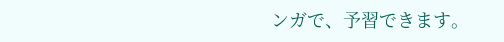ンガで、予習できます。